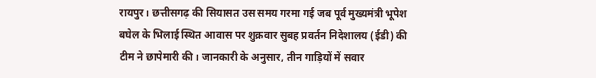रायपुर। छत्तीसगढ़ की सियासत उस समय गरमा गई जब पूर्व मुख्यमंत्री भूपेश बघेल के भिलाई स्थित आवास पर शुक्रवार सुबह प्रवर्तन निदेशालय (ईडी) की टीम ने छापेमारी की। जानकारी के अनुसार, तीन गाड़ियों में सवार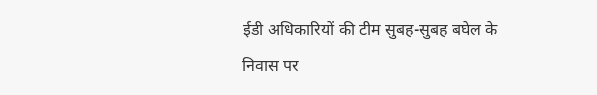ईडी अधिकारियों की टीम सुबह-सुबह बघेल के निवास पर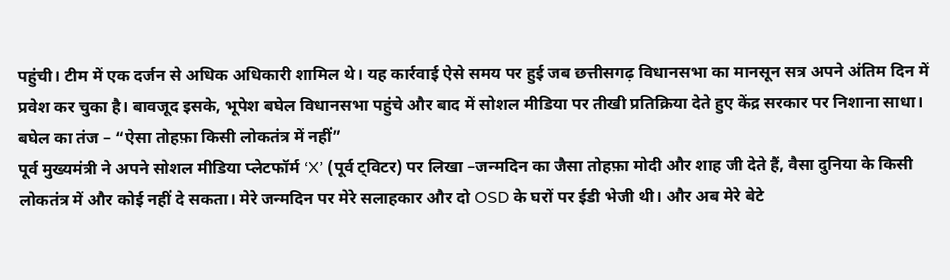पहुंची। टीम में एक दर्जन से अधिक अधिकारी शामिल थे। यह कार्रवाई ऐसे समय पर हुई जब छत्तीसगढ़ विधानसभा का मानसून सत्र अपने अंतिम दिन में प्रवेश कर चुका है। बावजूद इसके, भूपेश बघेल विधानसभा पहुंचे और बाद में सोशल मीडिया पर तीखी प्रतिक्रिया देते हुए केंद्र सरकार पर निशाना साधा।
बघेल का तंज – “ऐसा तोहफ़ा किसी लोकतंत्र में नहीं”
पूर्व मुख्यमंत्री ने अपने सोशल मीडिया प्लेटफॉर्म ‘X’ (पूर्व ट्विटर) पर लिखा –जन्मदिन का जैसा तोहफ़ा मोदी और शाह जी देते हैं, वैसा दुनिया के किसी लोकतंत्र में और कोई नहीं दे सकता। मेरे जन्मदिन पर मेरे सलाहकार और दो OSD के घरों पर ईडी भेजी थी। और अब मेरे बेटे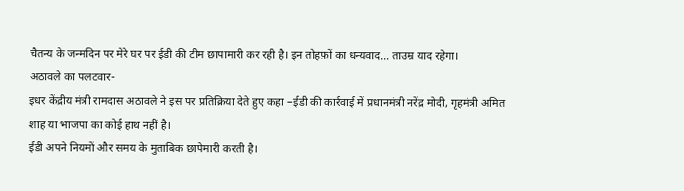चैतन्य के जन्मदिन पर मेरे घर पर ईडी की टीम छापामारी कर रही है। इन तोहफ़ों का धन्यवाद… ताउम्र याद रहेगा।
अठावले का पलटवार-
इधर केंद्रीय मंत्री रामदास अठावले ने इस पर प्रतिक्रिया देते हुए कहा –ईडी की कार्रवाई में प्रधानमंत्री नरेंद्र मोदी, गृहमंत्री अमित शाह या भाजपा का कोई हाथ नहीं है।
ईडी अपने नियमों और समय के मुताबिक छापेमारी करती है।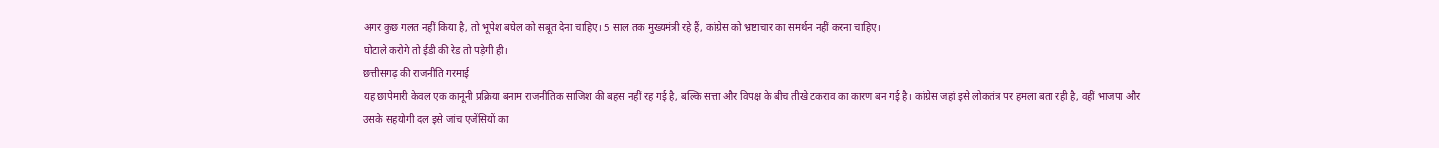अगर कुछ गलत नहीं किया है, तो भूपेश बघेल को सबूत देना चाहिए। 5 साल तक मुख्यमंत्री रहे हैं, कांग्रेस को भ्रष्टाचार का समर्थन नहीं करना चाहिए।
घोटाले करोगे तो ईडी की रेड तो पड़ेगी ही।
छत्तीसगढ़ की राजनीति गरमाई
यह छापेमारी केवल एक कानूनी प्रक्रिया बनाम राजनीतिक साजिश की बहस नहीं रह गई है, बल्कि सत्ता और विपक्ष के बीच तीखे टकराव का कारण बन गई है। कांग्रेस जहां इसे लोकतंत्र पर हमला बता रही है, वहीं भाजपा और उसके सहयोगी दल इसे जांच एजेंसियों का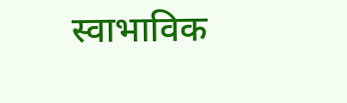स्वाभाविक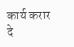कार्य करार दे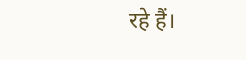रहे हैं।